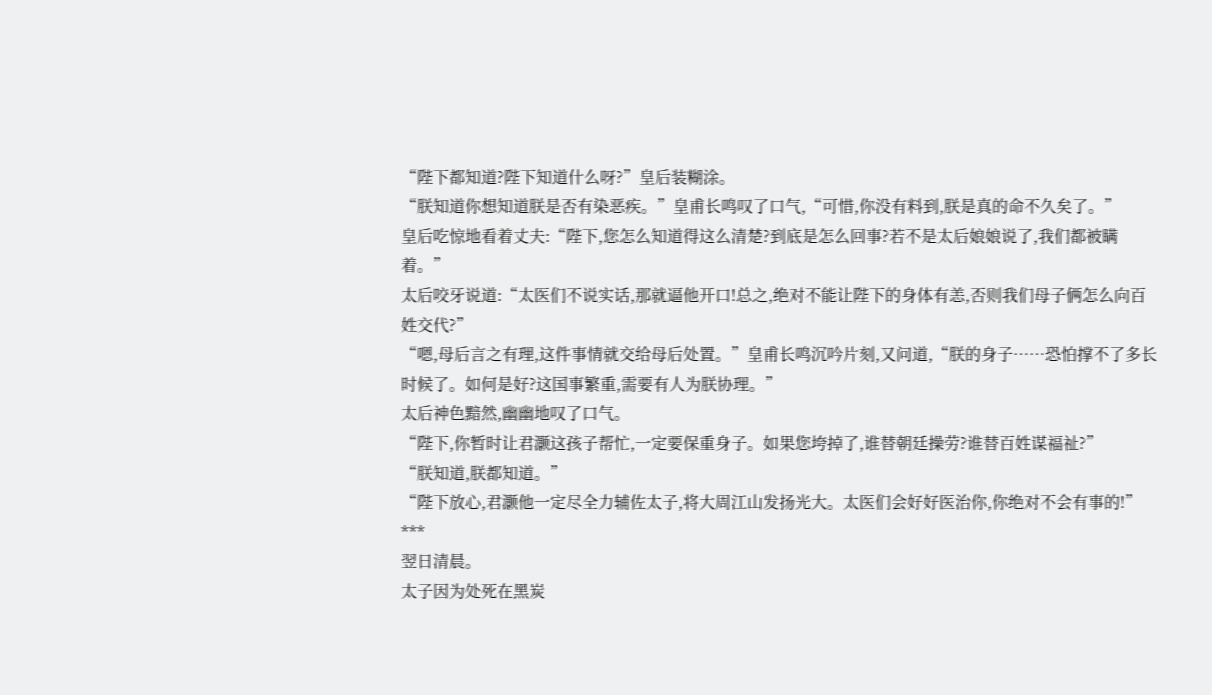“陛下都知道?陛下知道什么呀?”皇后装糊涂。
“朕知道你想知道朕是否有染恶疾。”皇甫长鸣叹了口气,“可惜,你没有料到,朕是真的命不久矣了。”
皇后吃惊地看着丈夫:“陛下,您怎么知道得这么清楚?到底是怎么回事?若不是太后娘娘说了,我们都被瞒着。”
太后咬牙说道:“太医们不说实话,那就逼他开口!总之,绝对不能让陛下的身体有恙,否则我们母子俩怎么向百姓交代?”
“嗯,母后言之有理,这件事情就交给母后处置。”皇甫长鸣沉吟片刻,又问道,“朕的身子……恐怕撑不了多长时候了。如何是好?这国事繁重,需要有人为朕协理。”
太后神色黯然,幽幽地叹了口气。
“陛下,你暂时让君灏这孩子帮忙,一定要保重身子。如果您垮掉了,谁替朝廷操劳?谁替百姓谋福祉?”
“朕知道,朕都知道。”
“陛下放心,君灏他一定尽全力辅佐太子,将大周江山发扬光大。太医们会好好医治你,你绝对不会有事的!”
***
翌日清晨。
太子因为处死在黑炭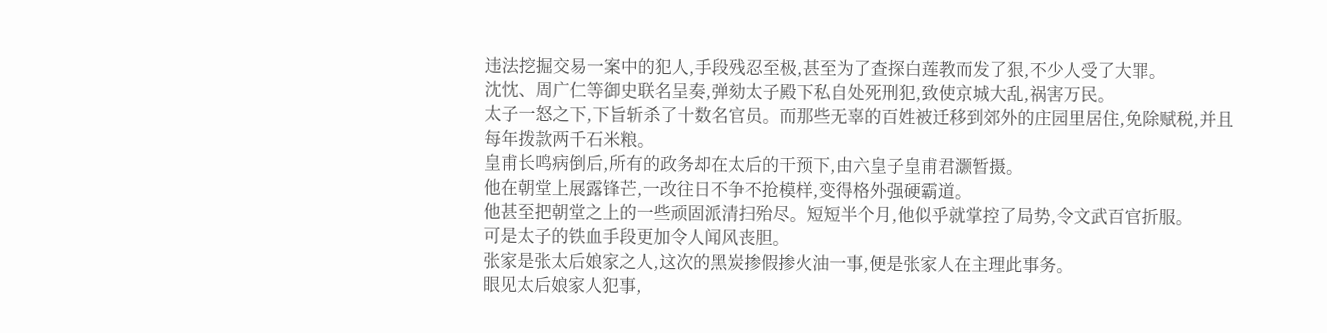违法挖掘交易一案中的犯人,手段残忍至极,甚至为了查探白莲教而发了狠,不少人受了大罪。
沈忱、周广仁等御史联名呈奏,弹劾太子殿下私自处死刑犯,致使京城大乱,祸害万民。
太子一怒之下,下旨斩杀了十数名官员。而那些无辜的百姓被迁移到郊外的庄园里居住,免除赋税,并且每年拨款两千石米粮。
皇甫长鸣病倒后,所有的政务却在太后的干预下,由六皇子皇甫君灏暂摄。
他在朝堂上展露锋芒,一改往日不争不抢模样,变得格外强硬霸道。
他甚至把朝堂之上的一些顽固派清扫殆尽。短短半个月,他似乎就掌控了局势,令文武百官折服。
可是太子的铁血手段更加令人闻风丧胆。
张家是张太后娘家之人,这次的黑炭掺假掺火油一事,便是张家人在主理此事务。
眼见太后娘家人犯事,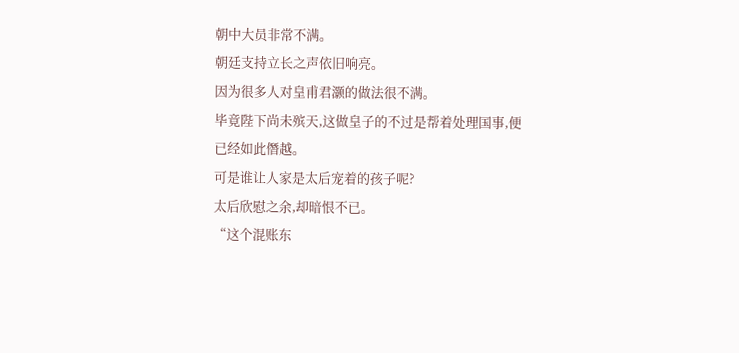朝中大员非常不满。
朝廷支持立长之声依旧响亮。
因为很多人对皇甫君灏的做法很不满。
毕竟陛下尚未殡天,这做皇子的不过是帮着处理国事,便已经如此僭越。
可是谁让人家是太后宠着的孩子呢?
太后欣慰之余,却暗恨不已。
“这个混账东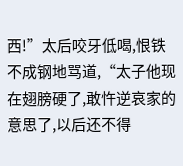西!”太后咬牙低喝,恨铁不成钢地骂道,“太子他现在翅膀硬了,敢忤逆哀家的意思了,以后还不得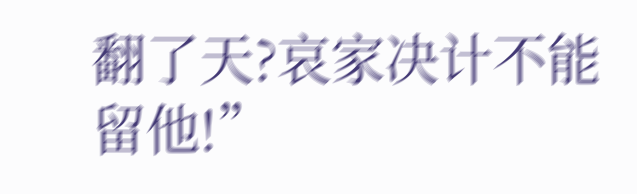翻了天?哀家决计不能留他!”